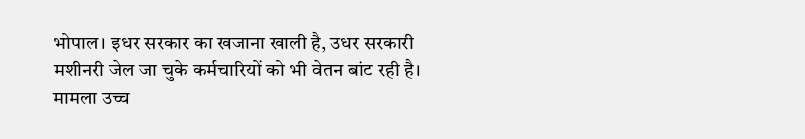भोपाल। इधर सरकार का खजाना खाली है, उधर सरकारी मशीनरी जेल जा चुके कर्मचारियों को भी वेतन बांट रही है। मामला उच्च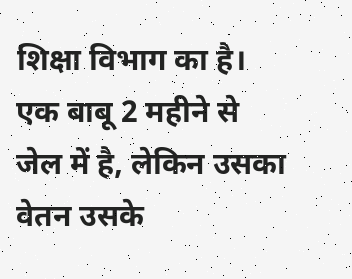शिक्षा विभाग का है। एक बाबू 2 महीने से जेल में है, लेकिन उसका वेतन उसके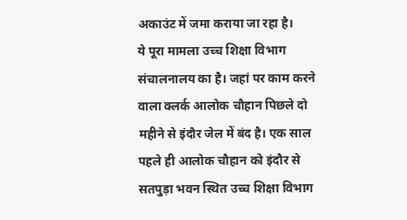अकाउंट में जमा कराया जा रहा है।
ये पूरा मामला उच्च शिक्षा विभाग संचालनालय का है। जहां पर काम करने वाला क्लर्क आलोक चौहान पिछले दो महीने से इंदौर जेल में बंद है। एक साल पहले ही आलोक चौहान को इंदौर से सतपुड़ा भवन स्थित उच्च शिक्षा विभाग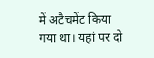में अटैचमेंट किया गया था। यहां पर दो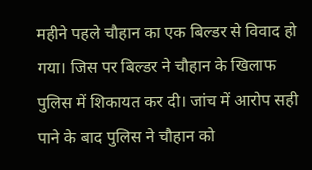महीने पहले चौहान का एक बिल्डर से विवाद हो गया। जिस पर बिल्डर ने चौहान के खिलाफ पुलिस में शिकायत कर दी। जांच में आरोप सही पाने के बाद पुलिस ने चौहान को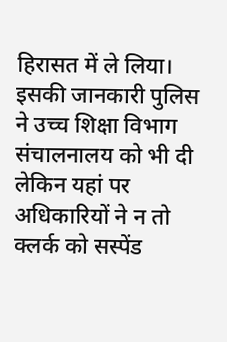हिरासत में ले लिया।
इसकी जानकारी पुलिस ने उच्च शिक्षा विभाग संचालनालय को भी दी लेकिन यहां पर अधिकारियों ने न तो क्लर्क को सस्पेंड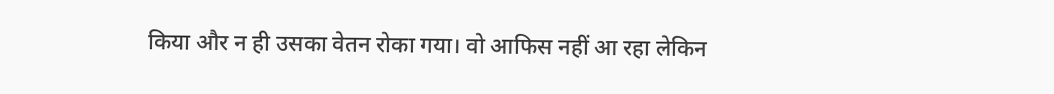किया और न ही उसका वेतन रोका गया। वो आफिस नहीं आ रहा लेकिन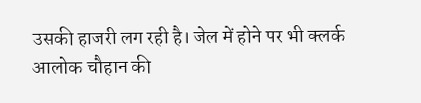उसकी हाजरी लग रही है। जेल में होने पर भी क्लर्क आलोक चौहान की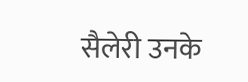सैलेरी उनके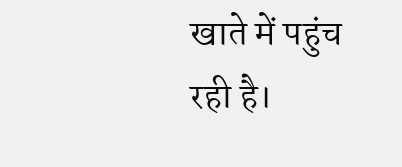खाते में पहुंच रही है।